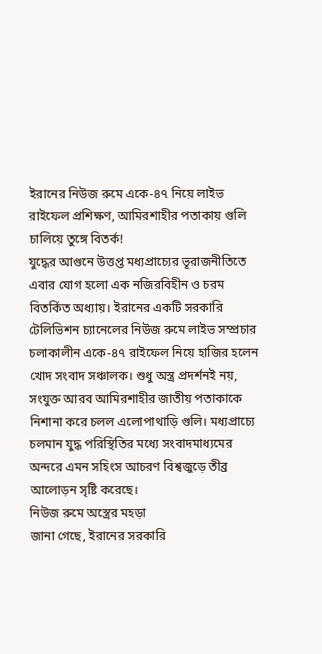ইরানের নিউজ রুমে একে-৪৭ নিয়ে লাইভ রাইফেল প্রশিক্ষণ, আমিরশাহীর পতাকায় গুলি চালিয়ে তুঙ্গে বিতর্ক!
যুদ্ধের আগুনে উত্তপ্ত মধ্যপ্রাচ্যের ভূরাজনীতিতে এবার যোগ হলো এক নজিরবিহীন ও চরম বিতর্কিত অধ্যায়। ইরানের একটি সরকারি টেলিভিশন চ্যানেলের নিউজ রুমে লাইভ সম্প্রচার চলাকালীন একে-৪৭ রাইফেল নিয়ে হাজির হলেন খোদ সংবাদ সঞ্চালক। শুধু অস্ত্র প্রদর্শনই নয়, সংযুক্ত আরব আমিরশাহীর জাতীয় পতাকাকে নিশানা করে চলল এলোপাথাড়ি গুলি। মধ্যপ্রাচ্যে চলমান যুদ্ধ পরিস্থিতির মধ্যে সংবাদমাধ্যমের অন্দরে এমন সহিংস আচরণ বিশ্বজুড়ে তীব্র আলোড়ন সৃষ্টি করেছে।
নিউজ রুমে অস্ত্রের মহড়া
জানা গেছে, ইরানের সরকারি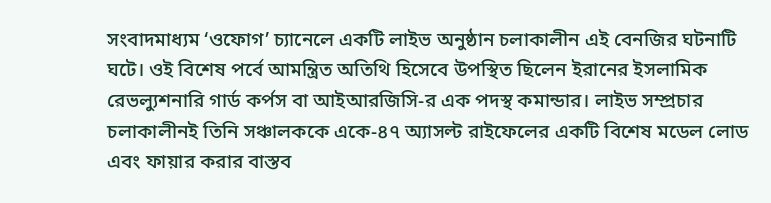সংবাদমাধ্যম ‘ওফোগ’ চ্যানেলে একটি লাইভ অনুষ্ঠান চলাকালীন এই বেনজির ঘটনাটি ঘটে। ওই বিশেষ পর্বে আমন্ত্রিত অতিথি হিসেবে উপস্থিত ছিলেন ইরানের ইসলামিক রেভল্যুশনারি গার্ড কর্পস বা আইআরজিসি-র এক পদস্থ কমান্ডার। লাইভ সম্প্রচার চলাকালীনই তিনি সঞ্চালককে একে-৪৭ অ্যাসল্ট রাইফেলের একটি বিশেষ মডেল লোড এবং ফায়ার করার বাস্তব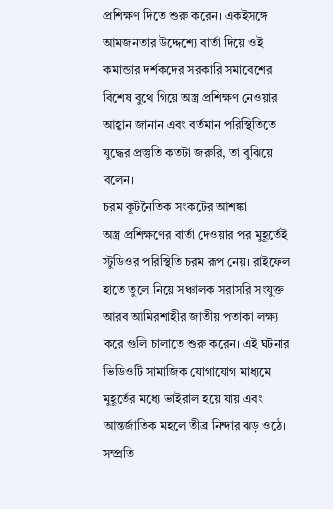প্রশিক্ষণ দিতে শুরু করেন। একইসঙ্গে আমজনতার উদ্দেশ্যে বার্তা দিয়ে ওই কমান্ডার দর্শকদের সরকারি সমাবেশের বিশেষ বুথে গিয়ে অস্ত্র প্রশিক্ষণ নেওয়ার আহ্বান জানান এবং বর্তমান পরিস্থিতিতে যুদ্ধের প্রস্তুতি কতটা জরুরি, তা বুঝিয়ে বলেন।
চরম কূটনৈতিক সংকটের আশঙ্কা
অস্ত্র প্রশিক্ষণের বার্তা দেওয়ার পর মুহূর্তেই স্টুডিওর পরিস্থিতি চরম রূপ নেয়। রাইফেল হাতে তুলে নিয়ে সঞ্চালক সরাসরি সংযুক্ত আরব আমিরশাহীর জাতীয় পতাকা লক্ষ্য করে গুলি চালাতে শুরু করেন। এই ঘটনার ভিডিওটি সামাজিক যোগাযোগ মাধ্যমে মুহূর্তের মধ্যে ভাইরাল হয়ে যায় এবং আন্তর্জাতিক মহলে তীব্র নিন্দার ঝড় ওঠে। সম্প্রতি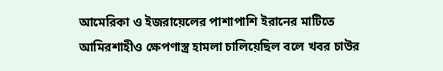আমেরিকা ও ইজরায়েলের পাশাপাশি ইরানের মাটিতে আমিরশাহীও ক্ষেপণাস্ত্র হামলা চালিয়েছিল বলে খবর চাউর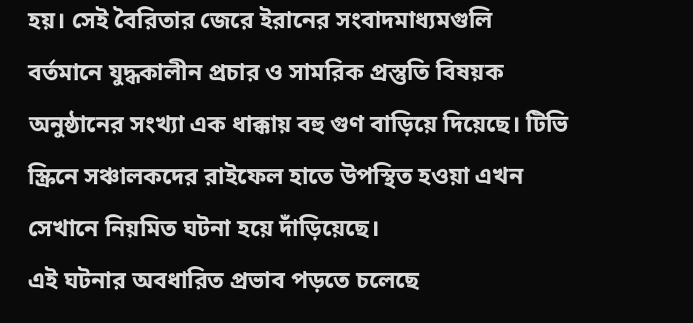হয়। সেই বৈরিতার জেরে ইরানের সংবাদমাধ্যমগুলি বর্তমানে যুদ্ধকালীন প্রচার ও সামরিক প্রস্তুতি বিষয়ক অনুষ্ঠানের সংখ্যা এক ধাক্কায় বহু গুণ বাড়িয়ে দিয়েছে। টিভি স্ক্রিনে সঞ্চালকদের রাইফেল হাতে উপস্থিত হওয়া এখন সেখানে নিয়মিত ঘটনা হয়ে দাঁড়িয়েছে।
এই ঘটনার অবধারিত প্রভাব পড়তে চলেছে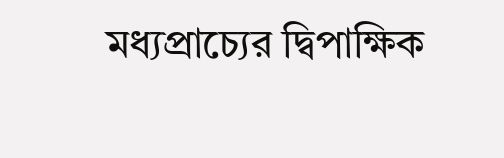মধ্যপ্রাচ্যের দ্বিপাক্ষিক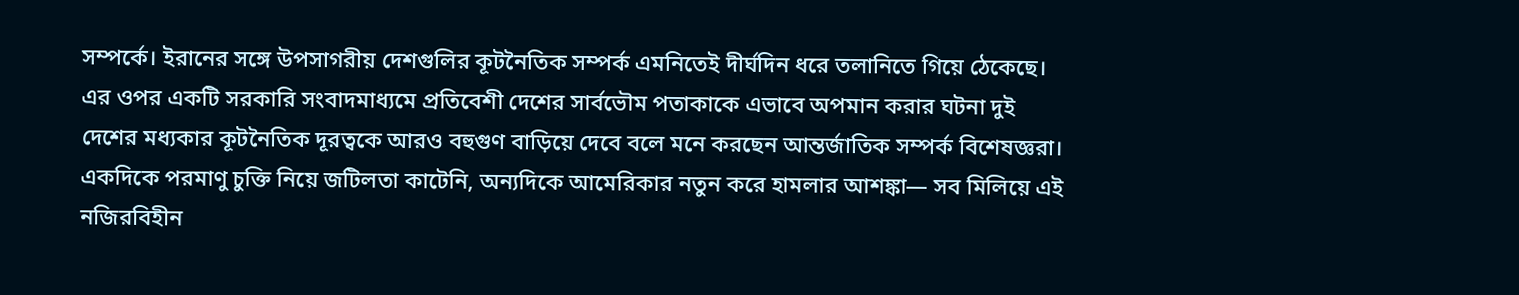সম্পর্কে। ইরানের সঙ্গে উপসাগরীয় দেশগুলির কূটনৈতিক সম্পর্ক এমনিতেই দীর্ঘদিন ধরে তলানিতে গিয়ে ঠেকেছে। এর ওপর একটি সরকারি সংবাদমাধ্যমে প্রতিবেশী দেশের সার্বভৌম পতাকাকে এভাবে অপমান করার ঘটনা দুই দেশের মধ্যকার কূটনৈতিক দূরত্বকে আরও বহুগুণ বাড়িয়ে দেবে বলে মনে করছেন আন্তর্জাতিক সম্পর্ক বিশেষজ্ঞরা। একদিকে পরমাণু চুক্তি নিয়ে জটিলতা কাটেনি, অন্যদিকে আমেরিকার নতুন করে হামলার আশঙ্কা— সব মিলিয়ে এই নজিরবিহীন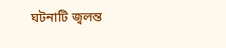ঘটনাটি জ্বলন্ত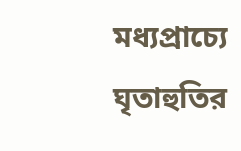মধ্যপ্রাচ্যে ঘৃতাহুতির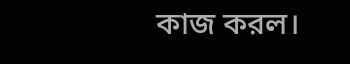কাজ করল।